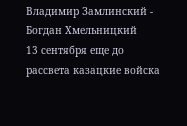Владимир Замлинский - Богдан Хмельницкий
13 сентября еще до рассвета казацкие войска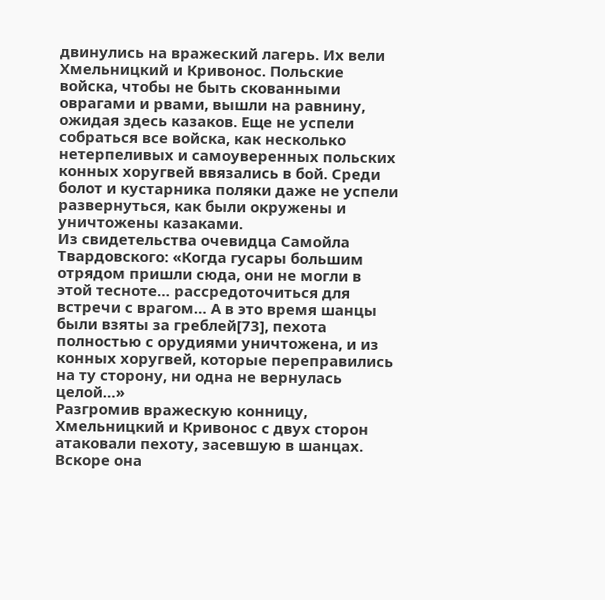двинулись на вражеский лагерь. Их вели Хмельницкий и Кривонос. Польские войска, чтобы не быть скованными оврагами и рвами, вышли на равнину, ожидая здесь казаков. Еще не успели собраться все войска, как несколько нетерпеливых и самоуверенных польских конных хоругвей ввязались в бой. Среди болот и кустарника поляки даже не успели развернуться, как были окружены и уничтожены казаками.
Из свидетельства очевидца Самойла Твардовского: «Когда гусары большим отрядом пришли сюда, они не могли в этой тесноте… рассредоточиться для встречи с врагом… А в это время шанцы были взяты за греблей[73], пехота полностью с орудиями уничтожена, и из конных хоругвей, которые переправились на ту сторону, ни одна не вернулась целой…»
Разгромив вражескую конницу, Хмельницкий и Кривонос с двух сторон атаковали пехоту, засевшую в шанцах. Вскоре она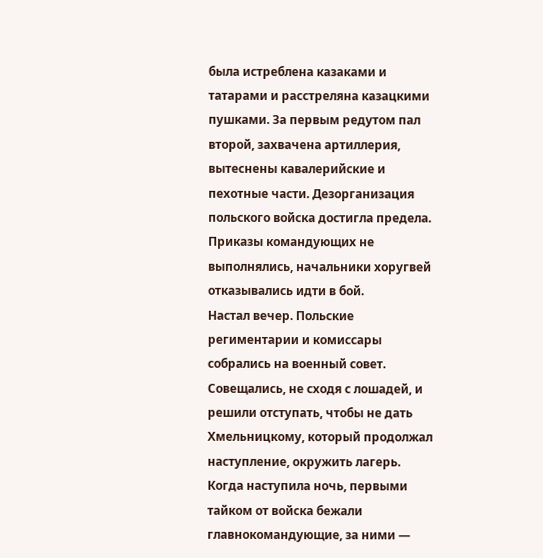была истреблена казаками и татарами и расстреляна казацкими пушками. За первым редутом пал второй, захвачена артиллерия, вытеснены кавалерийские и пехотные части. Дезорганизация польского войска достигла предела. Приказы командующих не выполнялись, начальники хоругвей отказывались идти в бой.
Настал вечер. Польские региментарии и комиссары собрались на военный совет. Совещались, не сходя с лошадей, и решили отступать, чтобы не дать Хмельницкому, который продолжал наступление, окружить лагерь.
Когда наступила ночь, первыми тайком от войска бежали главнокомандующие, за ними —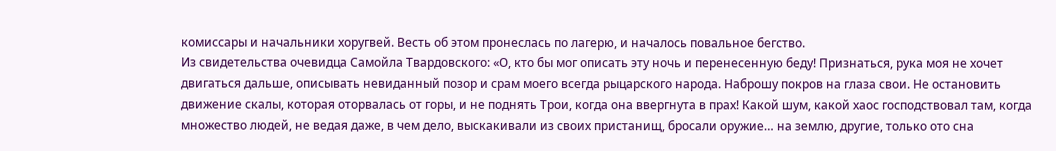комиссары и начальники хоругвей. Весть об этом пронеслась по лагерю, и началось повальное бегство.
Из свидетельства очевидца Самойла Твардовского: «О, кто бы мог описать эту ночь и перенесенную беду! Признаться, рука моя не хочет двигаться дальше, описывать невиданный позор и срам моего всегда рыцарского народа. Наброшу покров на глаза свои. Не остановить движение скалы, которая оторвалась от горы, и не поднять Трои, когда она ввергнута в прах! Какой шум, какой хаос господствовал там, когда множество людей, не ведая даже, в чем дело, выскакивали из своих пристанищ, бросали оружие… на землю, другие, только ото сна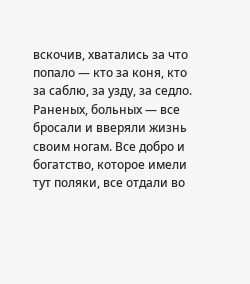вскочив, хватались за что попало — кто за коня, кто за саблю, за узду, за седло. Раненых, больных — все бросали и вверяли жизнь своим ногам. Все добро и богатство, которое имели тут поляки, все отдали во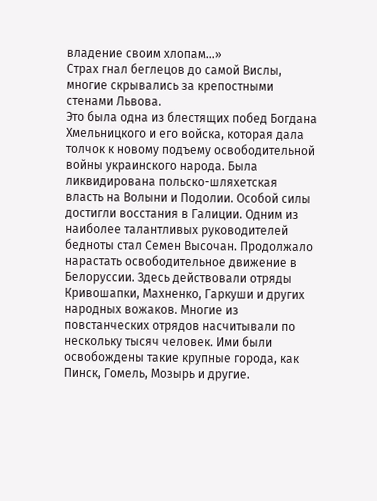владение своим хлопам…»
Страх гнал беглецов до самой Вислы, многие скрывались за крепостными стенами Львова.
Это была одна из блестящих побед Богдана Хмельницкого и его войска, которая дала толчок к новому подъему освободительной войны украинского народа. Была ликвидирована польско-шляхетская власть на Волыни и Подолии. Особой силы достигли восстания в Галиции. Одним из наиболее талантливых руководителей бедноты стал Семен Высочан. Продолжало нарастать освободительное движение в Белоруссии. Здесь действовали отряды Кривошапки, Махненко, Гаркуши и других народных вожаков. Многие из повстанческих отрядов насчитывали по нескольку тысяч человек. Ими были освобождены такие крупные города, как Пинск, Гомель, Мозырь и другие.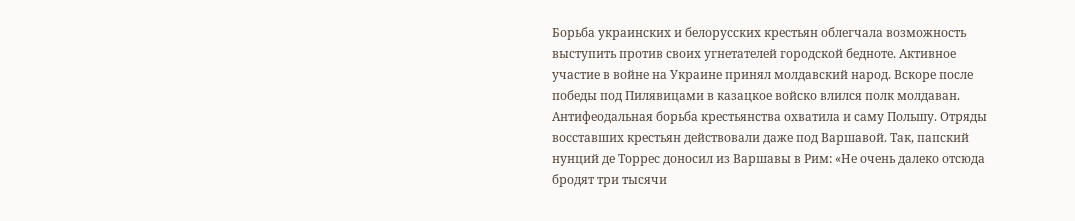Борьба украинских и белорусских крестьян облегчала возможность выступить против своих угнетателей городской бедноте. Активное участие в войне на Украине принял молдавский народ. Вскоре после победы под Пилявицами в казацкое войско влился полк молдаван.
Антифеодальная борьба крестьянства охватила и саму Польшу. Отряды восставших крестьян действовали даже под Варшавой. Так, папский нунций де Торрес доносил из Варшавы в Рим: «Не очень далеко отсюда бродят три тысячи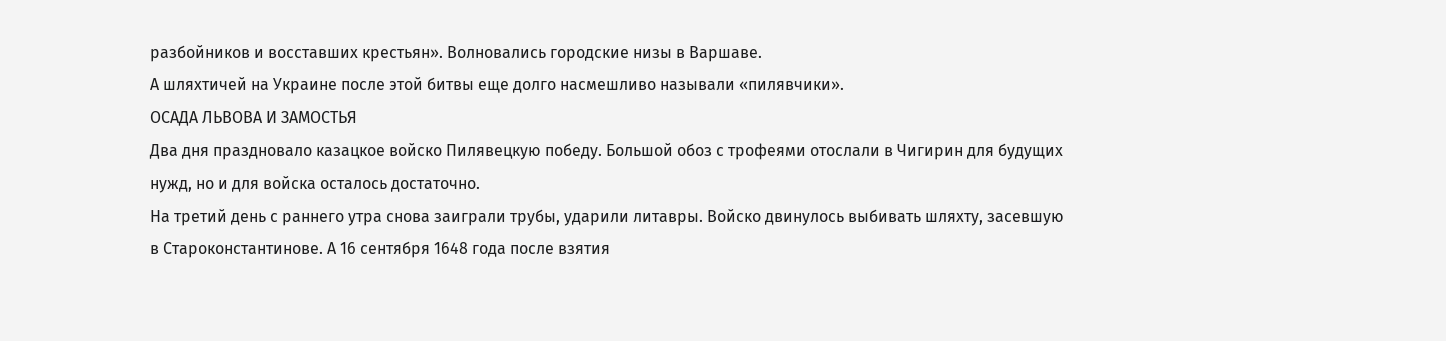разбойников и восставших крестьян». Волновались городские низы в Варшаве.
А шляхтичей на Украине после этой битвы еще долго насмешливо называли «пилявчики».
ОСАДА ЛЬВОВА И ЗАМОСТЬЯ
Два дня праздновало казацкое войско Пилявецкую победу. Большой обоз с трофеями отослали в Чигирин для будущих нужд, но и для войска осталось достаточно.
На третий день с раннего утра снова заиграли трубы, ударили литавры. Войско двинулось выбивать шляхту, засевшую в Староконстантинове. А 16 сентября 1648 года после взятия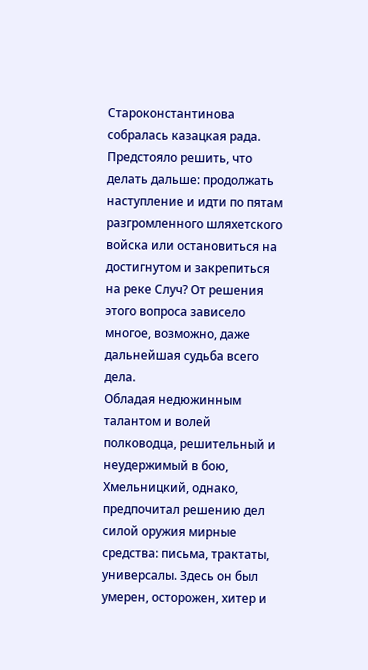Староконстантинова собралась казацкая рада. Предстояло решить, что делать дальше: продолжать наступление и идти по пятам разгромленного шляхетского войска или остановиться на достигнутом и закрепиться на реке Случ? От решения этого вопроса зависело многое, возможно, даже дальнейшая судьба всего дела.
Обладая недюжинным талантом и волей полководца, решительный и неудержимый в бою, Хмельницкий, однако, предпочитал решению дел силой оружия мирные средства: письма, трактаты, универсалы. Здесь он был умерен, осторожен, хитер и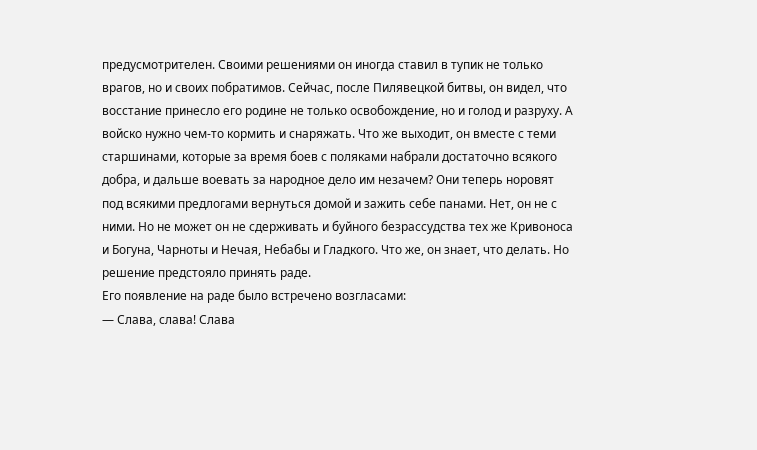предусмотрителен. Своими решениями он иногда ставил в тупик не только врагов, но и своих побратимов. Сейчас, после Пилявецкой битвы, он видел, что восстание принесло его родине не только освобождение, но и голод и разруху. А войско нужно чем-то кормить и снаряжать. Что же выходит, он вместе с теми старшинами, которые за время боев с поляками набрали достаточно всякого добра, и дальше воевать за народное дело им незачем? Они теперь норовят под всякими предлогами вернуться домой и зажить себе панами. Нет, он не с ними. Но не может он не сдерживать и буйного безрассудства тех же Кривоноса и Богуна, Чарноты и Нечая, Небабы и Гладкого. Что же, он знает, что делать. Но решение предстояло принять раде.
Его появление на раде было встречено возгласами:
— Слава, слава! Слава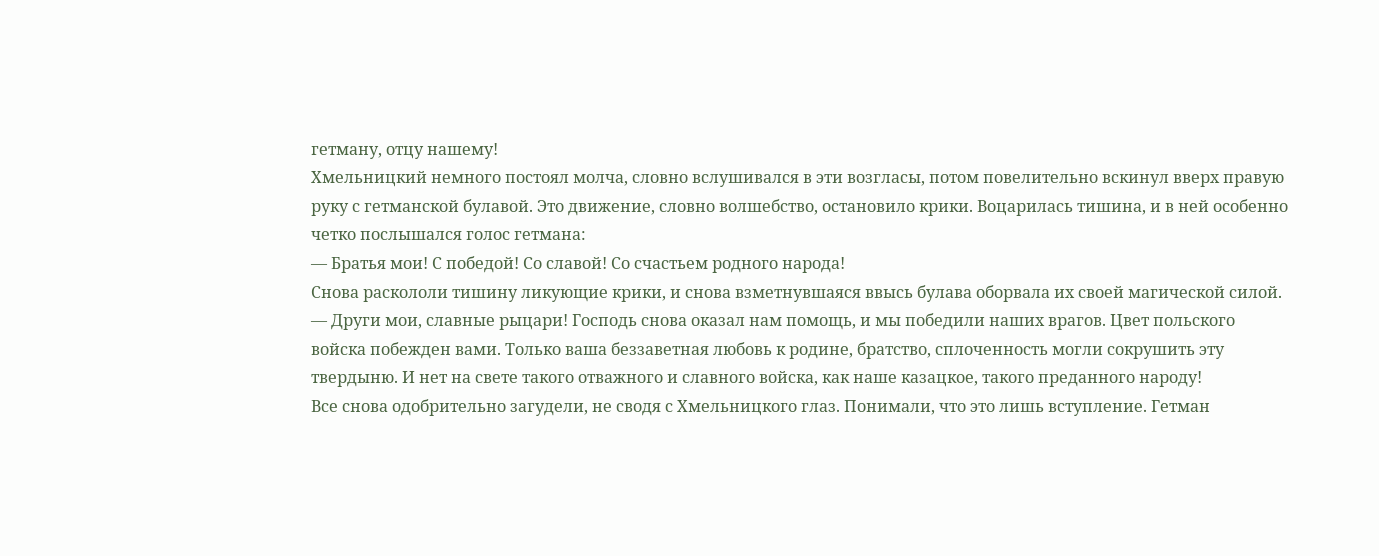гетману, отцу нашему!
Хмельницкий немного постоял молча, словно вслушивался в эти возгласы, потом повелительно вскинул вверх правую руку с гетманской булавой. Это движение, словно волшебство, остановило крики. Воцарилась тишина, и в ней особенно четко послышался голос гетмана:
— Братья мои! С победой! Со славой! Со счастьем родного народа!
Снова раскололи тишину ликующие крики, и снова взметнувшаяся ввысь булава оборвала их своей магической силой.
— Други мои, славные рыцари! Господь снова оказал нам помощь, и мы победили наших врагов. Цвет польского войска побежден вами. Только ваша беззаветная любовь к родине, братство, сплоченность могли сокрушить эту твердыню. И нет на свете такого отважного и славного войска, как наше казацкое, такого преданного народу!
Все снова одобрительно загудели, не сводя с Хмельницкого глаз. Понимали, что это лишь вступление. Гетман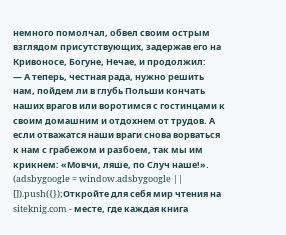немного помолчал, обвел своим острым взглядом присутствующих, задержав его на Кривоносе, Богуне, Нечае, и продолжил:
— А теперь, честная рада, нужно решить нам, пойдем ли в глубь Польши кончать наших врагов или воротимся с гостинцами к своим домашним и отдохнем от трудов. А если отважатся наши враги снова ворваться к нам с грабежом и разбоем, так мы им крикнем: «Мовчи, ляше, по Случ наше!».
(adsbygoogle = window.adsbygoogle || []).push({});Откройте для себя мир чтения на siteknig.com - месте, где каждая книга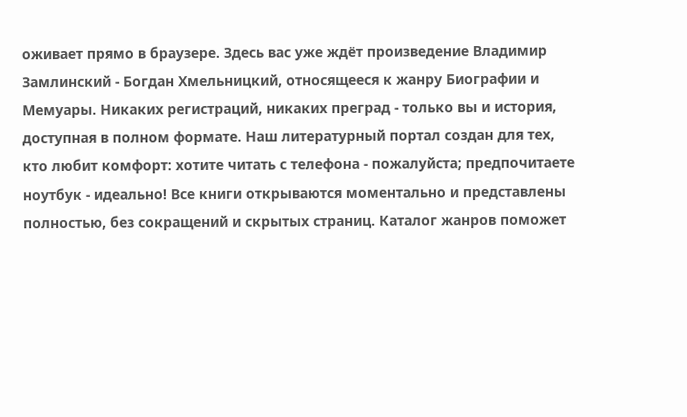оживает прямо в браузере. Здесь вас уже ждёт произведение Владимир Замлинский - Богдан Хмельницкий, относящееся к жанру Биографии и Мемуары. Никаких регистраций, никаких преград - только вы и история, доступная в полном формате. Наш литературный портал создан для тех, кто любит комфорт: хотите читать с телефона - пожалуйста; предпочитаете ноутбук - идеально! Все книги открываются моментально и представлены полностью, без сокращений и скрытых страниц. Каталог жанров поможет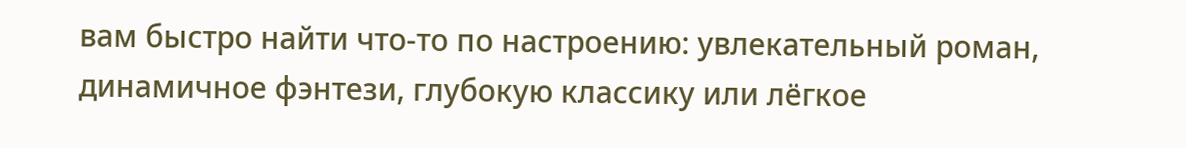вам быстро найти что-то по настроению: увлекательный роман, динамичное фэнтези, глубокую классику или лёгкое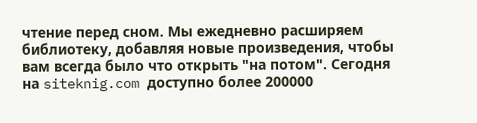чтение перед сном. Мы ежедневно расширяем библиотеку, добавляя новые произведения, чтобы вам всегда было что открыть "на потом". Сегодня на siteknig.com доступно более 200000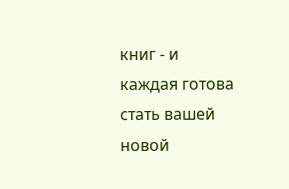книг - и каждая готова стать вашей новой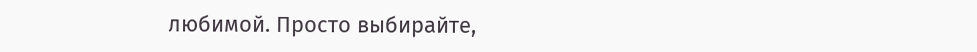любимой. Просто выбирайте,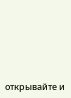открывайте и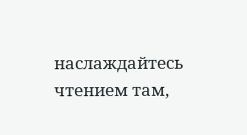наслаждайтесь чтением там,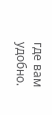где вам удобно.